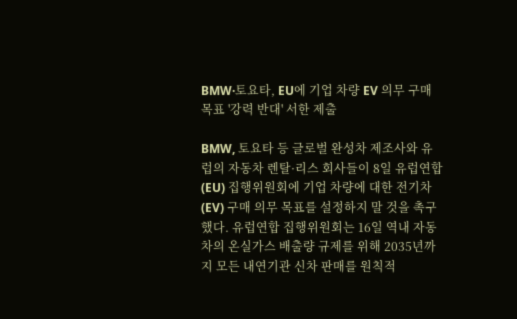BMW·토요타, EU에 기업 차량 EV 의무 구매 목표 '강력 반대' 서한 제출

BMW, 토요타 등 글로벌 완성차 제조사와 유럽의 자동차 렌탈·리스 회사들이 8일 유럽연합(EU) 집행위원회에 기업 차량에 대한 전기차(EV) 구매 의무 목표를 설정하지 말 것을 촉구했다. 유럽연합 집행위원회는 16일 역내 자동차의 온실가스 배출량 규제를 위해 2035년까지 모든 내연기관 신차 판매를 원칙적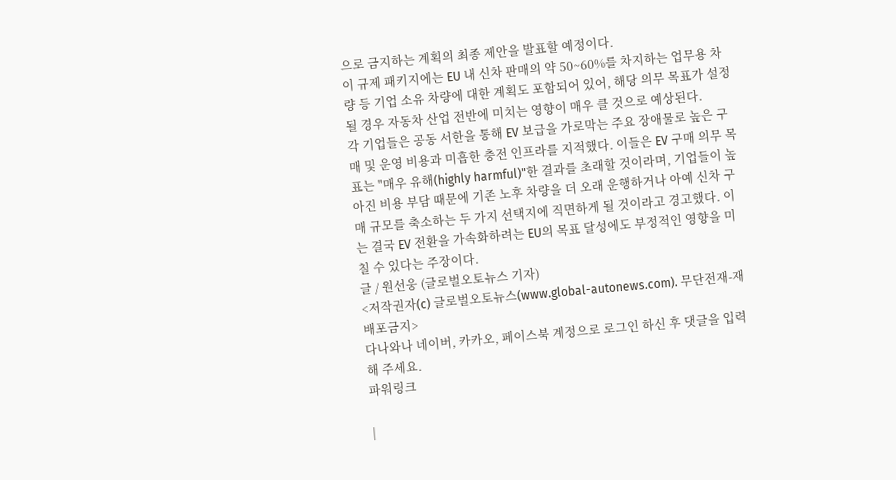으로 금지하는 계획의 최종 제안을 발표할 예정이다.
이 규제 패키지에는 EU 내 신차 판매의 약 50~60%를 차지하는 업무용 차량 등 기업 소유 차량에 대한 계획도 포함되어 있어, 해당 의무 목표가 설정될 경우 자동차 산업 전반에 미치는 영향이 매우 클 것으로 예상된다.
각 기업들은 공동 서한을 통해 EV 보급을 가로막는 주요 장애물로 높은 구매 및 운영 비용과 미흡한 충전 인프라를 지적했다. 이들은 EV 구매 의무 목표는 "매우 유해(highly harmful)"한 결과를 초래할 것이라며, 기업들이 높아진 비용 부담 때문에 기존 노후 차량을 더 오래 운행하거나 아예 신차 구매 규모를 축소하는 두 가지 선택지에 직면하게 될 것이라고 경고했다. 이는 결국 EV 전환을 가속화하려는 EU의 목표 달성에도 부정적인 영향을 미칠 수 있다는 주장이다.
글 / 원선웅 (글로벌오토뉴스 기자)
<저작권자(c) 글로벌오토뉴스(www.global-autonews.com). 무단전재-재배포금지>
다나와나 네이버, 카카오, 페이스북 계정으로 로그인 하신 후 댓글을 입력해 주세요.
파워링크

|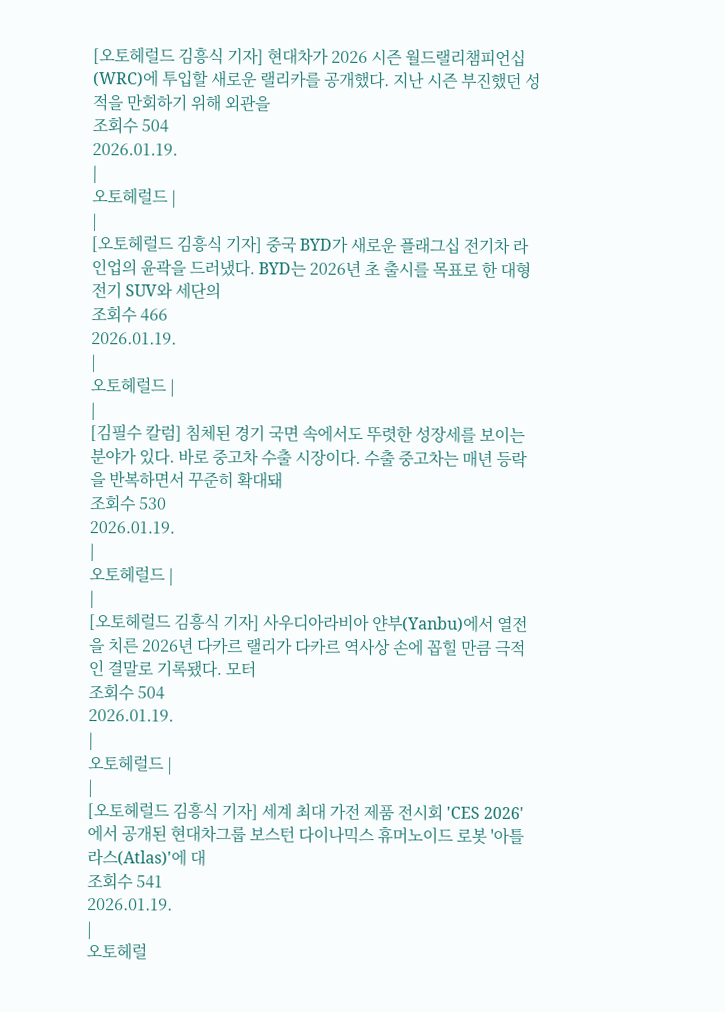[오토헤럴드 김흥식 기자] 현대차가 2026 시즌 월드랠리챔피언십(WRC)에 투입할 새로운 랠리카를 공개했다. 지난 시즌 부진했던 성적을 만회하기 위해 외관을
조회수 504
2026.01.19.
|
오토헤럴드 |
|
[오토헤럴드 김흥식 기자] 중국 BYD가 새로운 플래그십 전기차 라인업의 윤곽을 드러냈다. BYD는 2026년 초 출시를 목표로 한 대형 전기 SUV와 세단의
조회수 466
2026.01.19.
|
오토헤럴드 |
|
[김필수 칼럼] 침체된 경기 국면 속에서도 뚜렷한 성장세를 보이는 분야가 있다. 바로 중고차 수출 시장이다. 수출 중고차는 매년 등락을 반복하면서 꾸준히 확대돼
조회수 530
2026.01.19.
|
오토헤럴드 |
|
[오토헤럴드 김흥식 기자] 사우디아라비아 얀부(Yanbu)에서 열전을 치른 2026년 다카르 랠리가 다카르 역사상 손에 꼽힐 만큼 극적인 결말로 기록됐다. 모터
조회수 504
2026.01.19.
|
오토헤럴드 |
|
[오토헤럴드 김흥식 기자] 세계 최대 가전 제품 전시회 'CES 2026'에서 공개된 현대차그룹 보스턴 다이나믹스 휴머노이드 로봇 '아틀라스(Atlas)'에 대
조회수 541
2026.01.19.
|
오토헤럴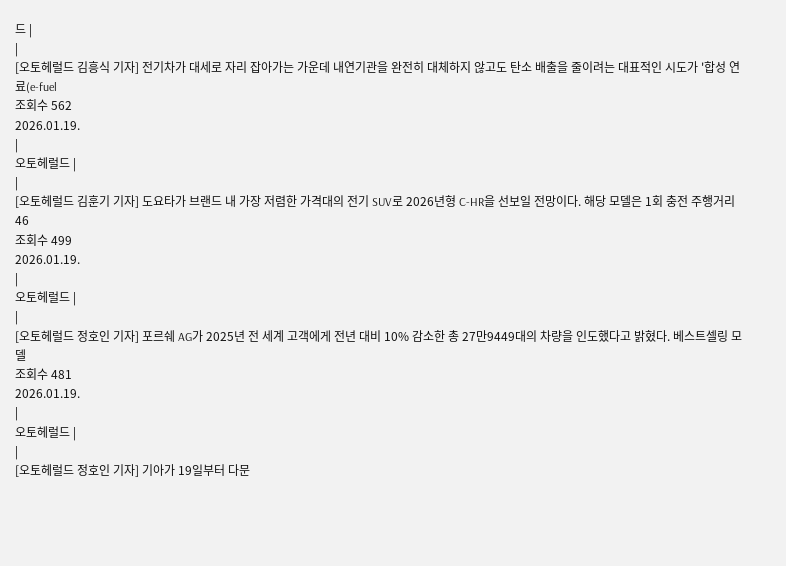드 |
|
[오토헤럴드 김흥식 기자] 전기차가 대세로 자리 잡아가는 가운데 내연기관을 완전히 대체하지 않고도 탄소 배출을 줄이려는 대표적인 시도가 '합성 연료(e-fuel
조회수 562
2026.01.19.
|
오토헤럴드 |
|
[오토헤럴드 김훈기 기자] 도요타가 브랜드 내 가장 저렴한 가격대의 전기 SUV로 2026년형 C-HR을 선보일 전망이다. 해당 모델은 1회 충전 주행거리 46
조회수 499
2026.01.19.
|
오토헤럴드 |
|
[오토헤럴드 정호인 기자] 포르쉐 AG가 2025년 전 세계 고객에게 전년 대비 10% 감소한 총 27만9449대의 차량을 인도했다고 밝혔다. 베스트셀링 모델
조회수 481
2026.01.19.
|
오토헤럴드 |
|
[오토헤럴드 정호인 기자] 기아가 19일부터 다문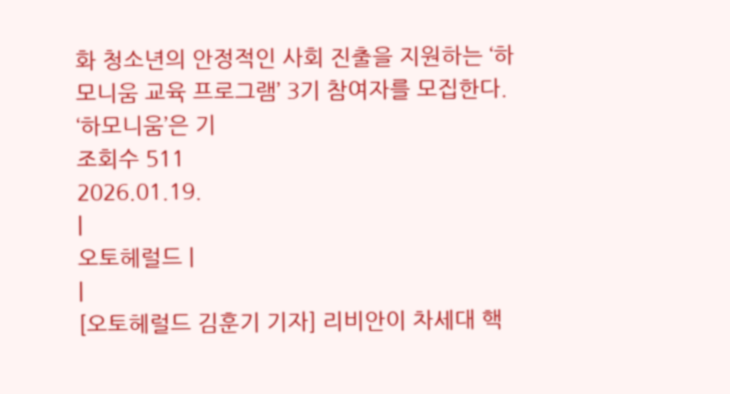화 청소년의 안정적인 사회 진출을 지원하는 ‘하모니움 교육 프로그램’ 3기 참여자를 모집한다. ‘하모니움’은 기
조회수 511
2026.01.19.
|
오토헤럴드 |
|
[오토헤럴드 김훈기 기자] 리비안이 차세대 핵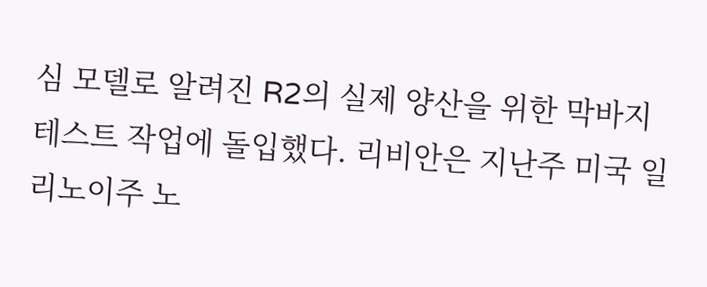심 모델로 알려진 R2의 실제 양산을 위한 막바지 테스트 작업에 돌입했다. 리비안은 지난주 미국 일리노이주 노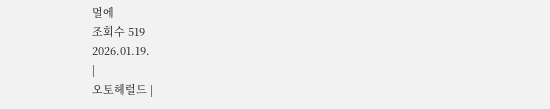멀에
조회수 519
2026.01.19.
|
오토헤럴드 |